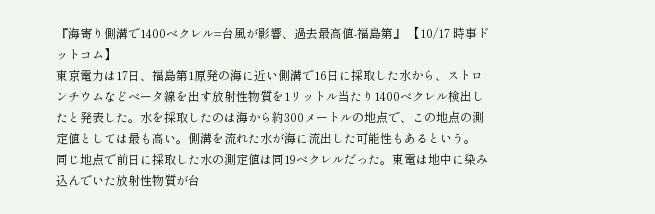『海寄り側溝で1400ベクレル=台風が影響、過去最高値-福島第』 【10/17 時事ドットコム】
東京電力は17日、福島第1原発の海に近い側溝で16日に採取した水から、ストロンチウムなどベータ線を出す放射性物質を1リットル当たり1400ベクレル検出したと発表した。水を採取したのは海から約300メートルの地点で、この地点の測定値としては最も高い。側溝を流れた水が海に流出した可能性もあるという。
同じ地点で前日に採取した水の測定値は同19ベクレルだった。東電は地中に染み込んでいた放射性物質が台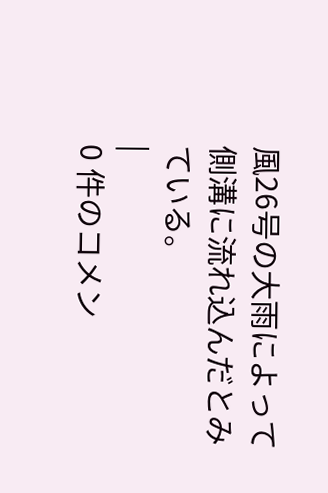風26号の大雨によって側溝に流れ込んだとみている。
|
0 件のコメン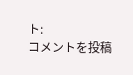ト:
コメントを投稿